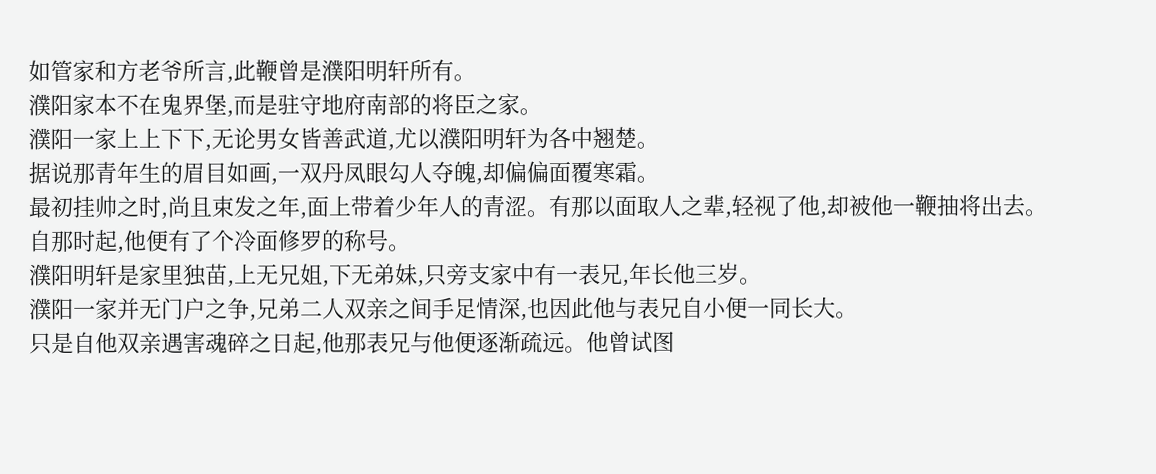如管家和方老爷所言,此鞭曾是濮阳明轩所有。
濮阳家本不在鬼界堡,而是驻守地府南部的将臣之家。
濮阳一家上上下下,无论男女皆善武道,尤以濮阳明轩为各中翘楚。
据说那青年生的眉目如画,一双丹凤眼勾人夺魄,却偏偏面覆寒霜。
最初挂帅之时,尚且束发之年,面上带着少年人的青涩。有那以面取人之辈,轻视了他,却被他一鞭抽将出去。
自那时起,他便有了个冷面修罗的称号。
濮阳明轩是家里独苗,上无兄姐,下无弟妹,只旁支家中有一表兄,年长他三岁。
濮阳一家并无门户之争,兄弟二人双亲之间手足情深,也因此他与表兄自小便一同长大。
只是自他双亲遇害魂碎之日起,他那表兄与他便逐渐疏远。他曾试图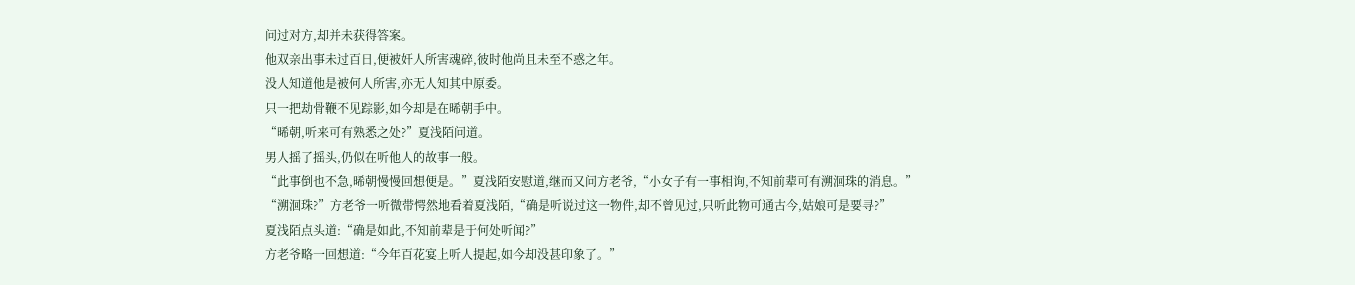问过对方,却并未获得答案。
他双亲出事未过百日,便被奸人所害魂碎,彼时他尚且未至不惑之年。
没人知道他是被何人所害,亦无人知其中原委。
只一把劫骨鞭不见踪影,如今却是在晞朝手中。
“晞朝,听来可有熟悉之处?”夏浅陌问道。
男人摇了摇头,仍似在听他人的故事一般。
“此事倒也不急,晞朝慢慢回想便是。”夏浅陌安慰道,继而又问方老爷,“小女子有一事相询,不知前辈可有溯洄珠的消息。”
“溯洄珠?”方老爷一听微带愕然地看着夏浅陌,“确是听说过这一物件,却不曾见过,只听此物可通古今,姑娘可是要寻?”
夏浅陌点头道:“确是如此,不知前辈是于何处听闻?”
方老爷略一回想道:“今年百花宴上听人提起,如今却没甚印象了。”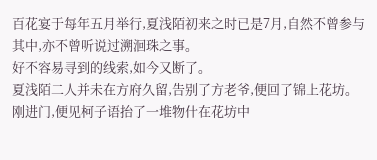百花宴于每年五月举行,夏浅陌初来之时已是7月,自然不曾参与其中,亦不曾听说过溯洄珠之事。
好不容易寻到的线索,如今又断了。
夏浅陌二人并未在方府久留,告别了方老爷,便回了锦上花坊。
刚进门,便见柯子语抬了一堆物什在花坊中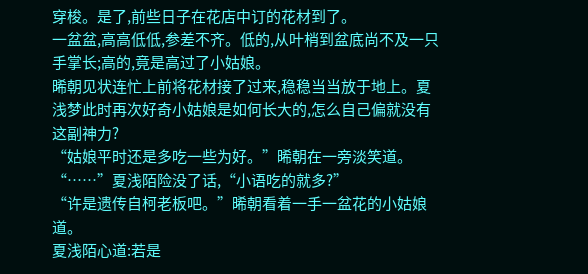穿梭。是了,前些日子在花店中订的花材到了。
一盆盆,高高低低,参差不齐。低的,从叶梢到盆底尚不及一只手掌长;高的,竟是高过了小姑娘。
晞朝见状连忙上前将花材接了过来,稳稳当当放于地上。夏浅梦此时再次好奇小姑娘是如何长大的,怎么自己偏就没有这副神力?
“姑娘平时还是多吃一些为好。”晞朝在一旁淡笑道。
“……”夏浅陌险没了话,“小语吃的就多?”
“许是遗传自柯老板吧。”晞朝看着一手一盆花的小姑娘道。
夏浅陌心道:若是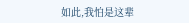如此,我怕是这辈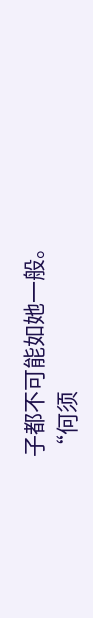子都不可能如她一般。
“何须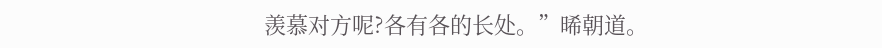羡慕对方呢?各有各的长处。”晞朝道。